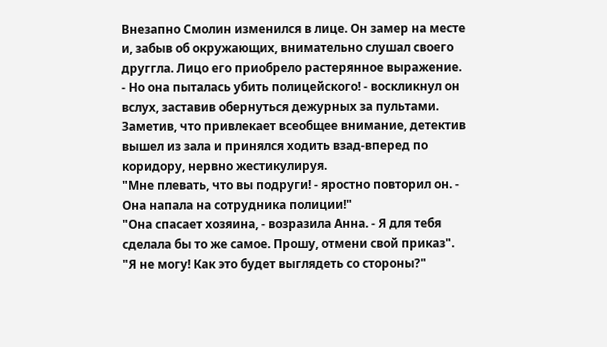Внезапно Смолин изменился в лице. Он замер на месте и, забыв об окружающих, внимательно слушал своего друггла. Лицо его приобрело растерянное выражение.
- Но она пыталась убить полицейского! - воскликнул он вслух, заставив обернуться дежурных за пультами.
Заметив, что привлекает всеобщее внимание, детектив вышел из зала и принялся ходить взад-вперед по коридору, нервно жестикулируя.
"Мне плевать, что вы подруги! - яростно повторил он. - Она напала на сотрудника полиции!"
"Она спасает хозяина, - возразила Анна. - Я для тебя сделала бы то же самое. Прошу, отмени свой приказ".
"Я не могу! Как это будет выглядеть со стороны?"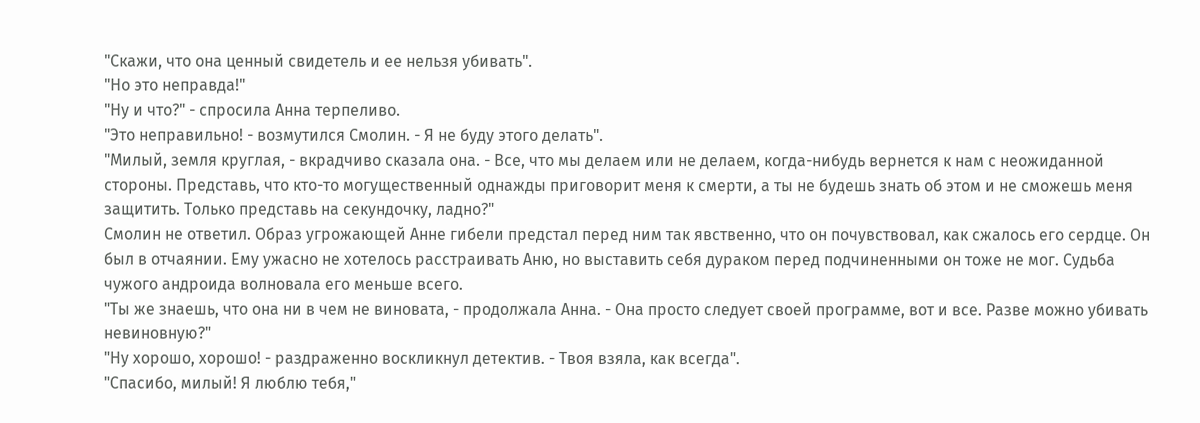"Скажи, что она ценный свидетель и ее нельзя убивать".
"Но это неправда!"
"Ну и что?" - спросила Анна терпеливо.
"Это неправильно! - возмутился Смолин. - Я не буду этого делать".
"Милый, земля круглая, - вкрадчиво сказала она. - Все, что мы делаем или не делаем, когда-нибудь вернется к нам с неожиданной стороны. Представь, что кто-то могущественный однажды приговорит меня к смерти, а ты не будешь знать об этом и не сможешь меня защитить. Только представь на секундочку, ладно?"
Смолин не ответил. Образ угрожающей Анне гибели предстал перед ним так явственно, что он почувствовал, как сжалось его сердце. Он был в отчаянии. Ему ужасно не хотелось расстраивать Аню, но выставить себя дураком перед подчиненными он тоже не мог. Судьба чужого андроида волновала его меньше всего.
"Ты же знаешь, что она ни в чем не виновата, - продолжала Анна. - Она просто следует своей программе, вот и все. Разве можно убивать невиновную?"
"Ну хорошо, хорошо! - раздраженно воскликнул детектив. - Твоя взяла, как всегда".
"Спасибо, милый! Я люблю тебя,"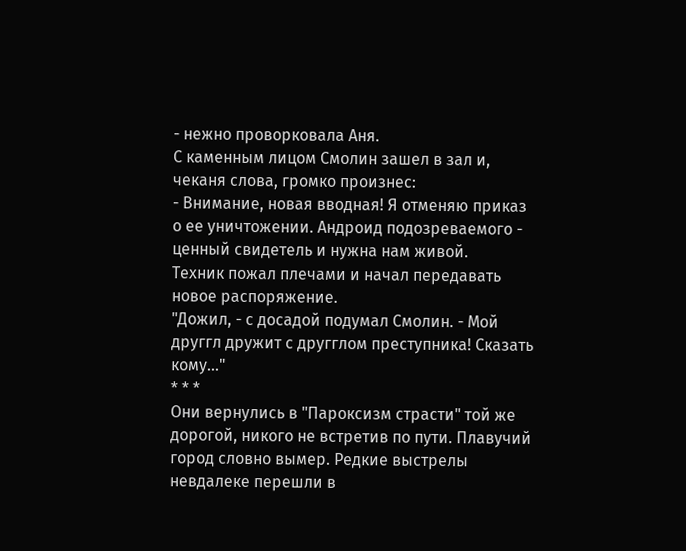- нежно проворковала Аня.
С каменным лицом Смолин зашел в зал и, чеканя слова, громко произнес:
- Внимание, новая вводная! Я отменяю приказ о ее уничтожении. Андроид подозреваемого - ценный свидетель и нужна нам живой.
Техник пожал плечами и начал передавать новое распоряжение.
"Дожил, - с досадой подумал Смолин. - Мой друггл дружит с другглом преступника! Сказать кому..."
* * *
Они вернулись в "Пароксизм страсти" той же дорогой, никого не встретив по пути. Плавучий город словно вымер. Редкие выстрелы невдалеке перешли в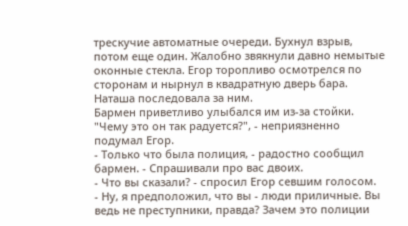трескучие автоматные очереди. Бухнул взрыв, потом еще один. Жалобно звякнули давно немытые оконные стекла. Егор торопливо осмотрелся по сторонам и нырнул в квадратную дверь бара. Наташа последовала за ним.
Бармен приветливо улыбался им из-за стойки. "Чему это он так радуется?", - неприязненно подумал Егор.
- Только что была полиция, - радостно сообщил бармен. - Спрашивали про вас двоих.
- Что вы сказали? - спросил Егор севшим голосом.
- Ну, я предположил, что вы - люди приличные. Вы ведь не преступники, правда? Зачем это полиции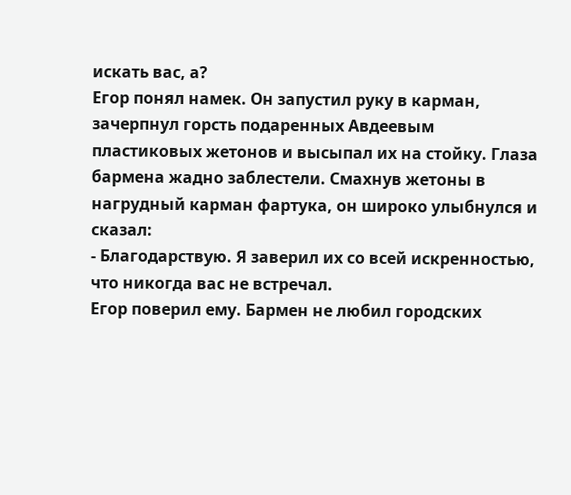искать вас, а?
Егор понял намек. Он запустил руку в карман, зачерпнул горсть подаренных Авдеевым пластиковых жетонов и высыпал их на стойку. Глаза бармена жадно заблестели. Смахнув жетоны в нагрудный карман фартука, он широко улыбнулся и сказал:
- Благодарствую. Я заверил их со всей искренностью, что никогда вас не встречал.
Егор поверил ему. Бармен не любил городских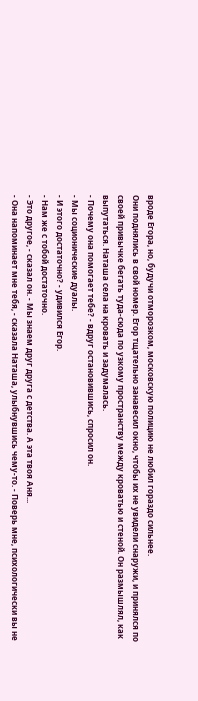вроде Егора, но, будучи отморозком, московскую полицию не любил гораздо сильнее.
Они поднялись в свой номер. Егор тщательно занавесил окно, чтобы их не увидели снаружи, и принялся по своей привычке бегать туда-сюда по узкому пространству между кроватью и стеной. Он размышлял, как выпутаться. Наташа села на кровать и задумалась.
- Почему она помогает тебе? - вдруг остановившись, спросил он.
- Мы соционические дуалы.
- И этого достаточно? - удивился Егор.
- Нам же с тобой достаточно.
- Это другое, - сказал он. - Мы знаем друг друга с детства. А эта твоя Аня...
- Она напоминает мне тебя, - сказала Наташа, улыбнувшись чему-то. - Поверь мне, психологически вы не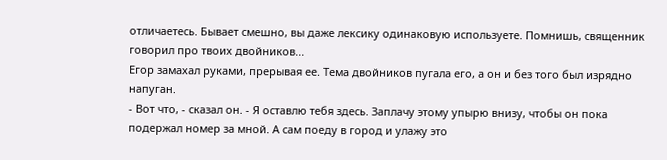отличаетесь. Бывает смешно, вы даже лексику одинаковую используете. Помнишь, священник говорил про твоих двойников...
Егор замахал руками, прерывая ее. Тема двойников пугала его, а он и без того был изрядно напуган.
- Вот что, - сказал он. - Я оставлю тебя здесь. Заплачу этому упырю внизу, чтобы он пока подержал номер за мной. А сам поеду в город и улажу это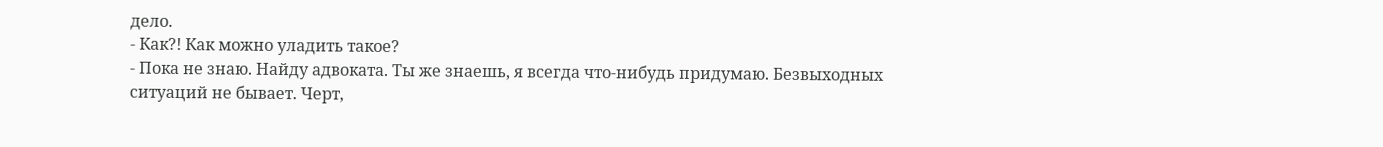дело.
- Как?! Как можно уладить такое?
- Пока не знаю. Найду адвоката. Ты же знаешь, я всегда что-нибудь придумаю. Безвыходных ситуаций не бывает. Черт,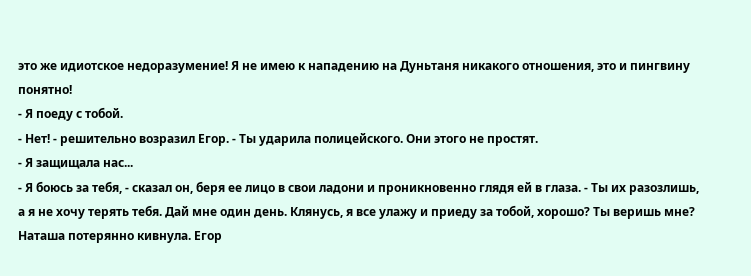это же идиотское недоразумение! Я не имею к нападению на Дуньтаня никакого отношения, это и пингвину понятно!
- Я поеду с тобой.
- Нет! - решительно возразил Егор. - Ты ударила полицейского. Они этого не простят.
- Я защищала нас...
- Я боюсь за тебя, - сказал он, беря ее лицо в свои ладони и проникновенно глядя ей в глаза. - Ты их разозлишь, а я не хочу терять тебя. Дай мне один день. Клянусь, я все улажу и приеду за тобой, хорошо? Ты веришь мне?
Наташа потерянно кивнула. Егор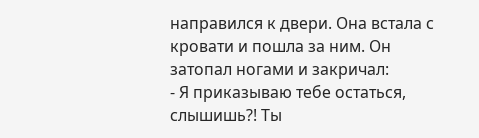направился к двери. Она встала с кровати и пошла за ним. Он затопал ногами и закричал:
- Я приказываю тебе остаться, слышишь?! Ты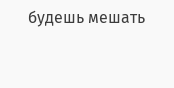будешь мешать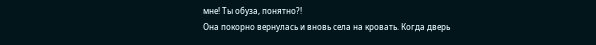мне! Ты обуза, понятно?!
Она покорно вернулась и вновь села на кровать. Когда дверь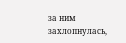за ним захлопнулась,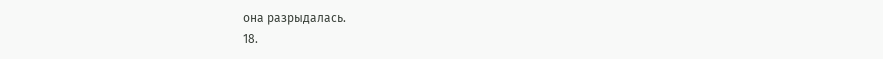она разрыдалась.
18.